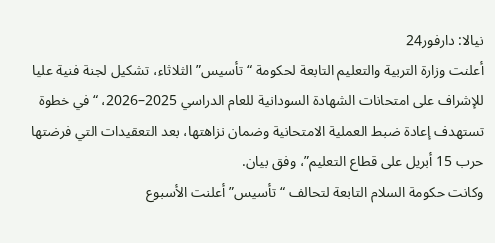نيالا: دارفور24
أعلنت وزارة التربية والتعليم التابعة لحكومة “تأسيس” الثلاثاء، تشكيل لجنة فنية عليا للإشراف على امتحانات الشهادة السودانية للعام الدراسي 2025–2026، “في خطوة تستهدف إعادة ضبط العملية الامتحانية وضمان نزاهتها، بعد التعقيدات التي فرضتها حرب 15 أبريل على قطاع التعليم”، وفق بيان.
وكانت حكومة السلام التابعة لتحالف “تأسيس” أعلنت الأسبوع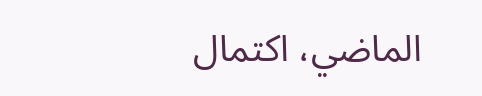الماضي، اكتمال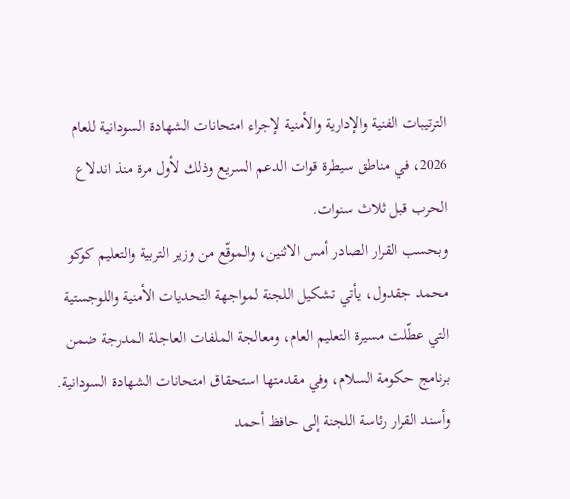الترتيبات الفنية والإدارية والأمنية لإجراء امتحانات الشهادة السودانية للعام 2026، في مناطق سيطرة قوات الدعم السريع وذلك لأول مرة منذ اندلاع الحرب قبل ثلاث سنوات.
وبحسب القرار الصادر أمس الاثنين، والموقّع من وزير التربية والتعليم كوكو محمد جقدول، يأتي تشكيل اللجنة لمواجهة التحديات الأمنية واللوجستية التي عطّلت مسيرة التعليم العام، ومعالجة الملفات العاجلة المدرجة ضمن برنامج حكومة السلام، وفي مقدمتها استحقاق امتحانات الشهادة السودانية.
وأسند القرار رئاسة اللجنة إلى حافظ أحمد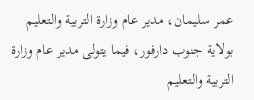عمر سليمان، مدير عام وزارة التربية والتعليم بولاية جنوب دارفور، فيما يتولى مدير عام وزارة التربية والتعليم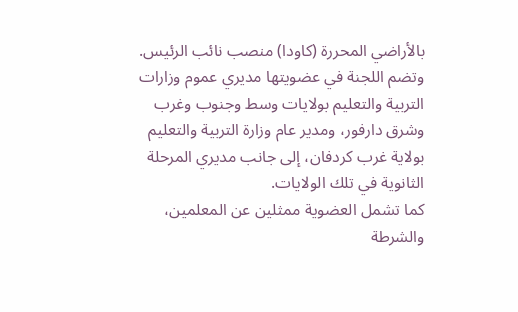بالأراضي المحررة (كاودا) منصب نائب الرئيس.
وتضم اللجنة في عضويتها مديري عموم وزارات التربية والتعليم بولايات وسط وجنوب وغرب وشرق دارفور، ومدير عام وزارة التربية والتعليم بولاية غرب كردفان، إلى جانب مديري المرحلة الثانوية في تلك الولايات.
كما تشمل العضوية ممثلين عن المعلمين، والشرطة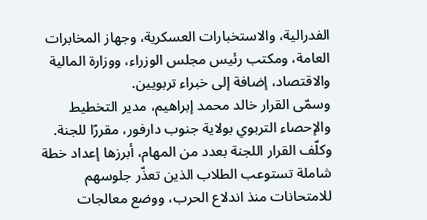الفدرالية، والاستخبارات العسكرية، وجهاز المخابرات العامة، ومكتب رئيس مجلس الوزراء، ووزارة المالية والاقتصاد، إضافة إلى خبراء تربويين.
وسمّى القرار خالد محمد إبراهيم، مدير التخطيط والإحصاء التربوي بولاية جنوب دارفور، مقررًا للجنة.
وكلّف القرار اللجنة بعدد من المهام، أبرزها إعداد خطة شاملة تستوعب الطلاب الذين تعذّر جلوسهم للامتحانات منذ اندلاع الحرب، ووضع معالجات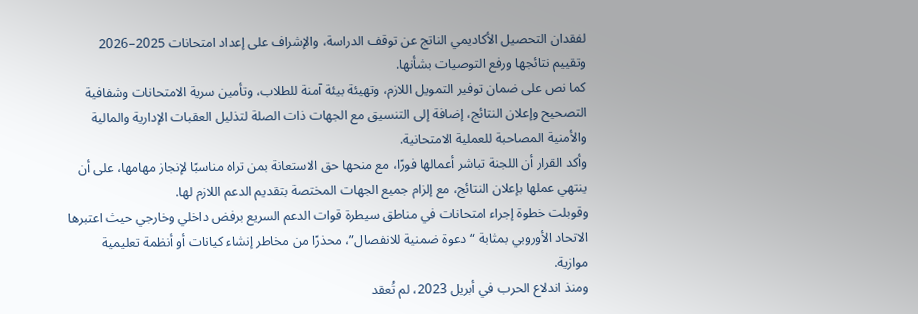لفقدان التحصيل الأكاديمي الناتج عن توقف الدراسة، والإشراف على إعداد امتحانات 2025–2026 وتقييم نتائجها ورفع التوصيات بشأنها.
كما نص على ضمان توفير التمويل اللازم، وتهيئة بيئة آمنة للطلاب، وتأمين سرية الامتحانات وشفافية التصحيح وإعلان النتائج، إضافة إلى التنسيق مع الجهات ذات الصلة لتذليل العقبات الإدارية والمالية والأمنية المصاحبة للعملية الامتحانية.
وأكد القرار أن اللجنة تباشر أعمالها فورًا، مع منحها حق الاستعانة بمن تراه مناسبًا لإنجاز مهامها، على أن ينتهي عملها بإعلان النتائج، مع إلزام جميع الجهات المختصة بتقديم الدعم اللازم لها.
وقوبلت خطوة إجراء امتحانات في مناطق سيطرة قوات الدعم السريع برفض داخلي وخارجي حيث اعتبرها الاتحاد الأوروبي بمثابة “دعوة ضمنية للانفصال”، محذرًا من مخاطر إنشاء كيانات أو أنظمة تعليمية موازية.
ومنذ اندلاع الحرب في أبريل 2023، لم تُعقد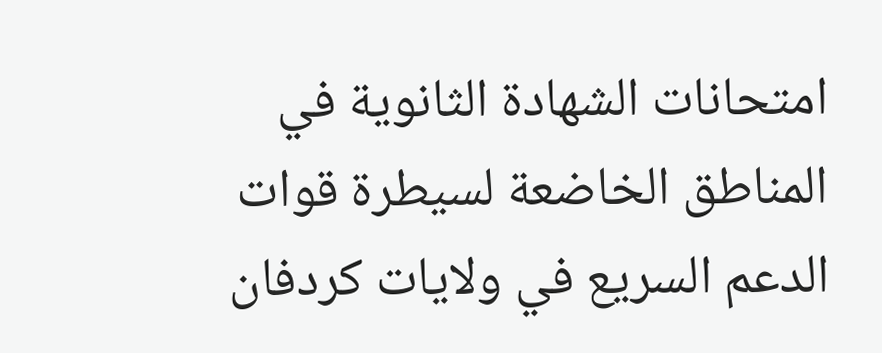امتحانات الشهادة الثانوية في المناطق الخاضعة لسيطرة قوات الدعم السريع في ولايات كردفان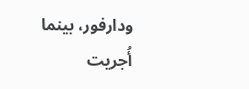ودارفور، بينما أُجريت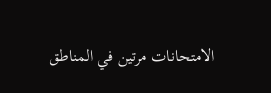الامتحانات مرتين في المناطق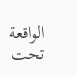الواقعة تحت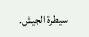سيطرة الجيش.